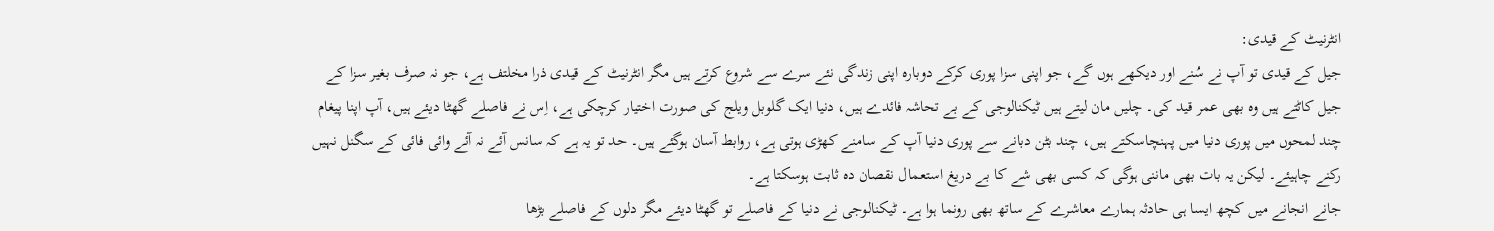انٹرنیٹ کے قیدی:
جیل کے قیدی تو آپ نے سُنے اور دیکھے ہوں گے، جو اپنی سزا پوری کرکے دوبارہ اپنی زندگی نئے سرے سے شروع کرتے ہیں مگر انٹرنیٹ کے قیدی ذرا مخلتف ہے، جو نہ صرف بغیر سزا کے جیل کاٹتے ہیں وہ بھی عمر قید کی۔ چلیں مان لیتے ہیں ٹیکنالوجی کے بے تحاشہ فائدے ہیں، دنیا ایک گلوبل ویلج کی صورت اختیار کرچکی ہے، اِس نے فاصلے گھٹا دیئے ہیں، آپ اپنا پیغام چند لمحوں میں پوری دنیا میں پہنچاسکتے ہیں، چند بٹن دبانے سے پوری دنیا آپ کے سامنے کھڑی ہوتی ہے، روابط آسان ہوگئے ہیں۔ حد تو یہ ہے کہ سانس آئے نہ آئے وائی فائی کے سگنل نہیں رکنے چاہیئے۔ لیکن یہ بات بھی ماننی ہوگی کہ کسی بھی شے کا بے دریغ استعمال نقصان دہ ثابت ہوسکتا ہے۔
جانے انجانے میں کچھ ایسا ہی حادثہ ہمارے معاشرے کے ساتھ بھی رونما ہوا ہے۔ ٹیکنالوجی نے دنیا کے فاصلے تو گھٹا دیئے مگر دلوں کے فاصلے بڑھا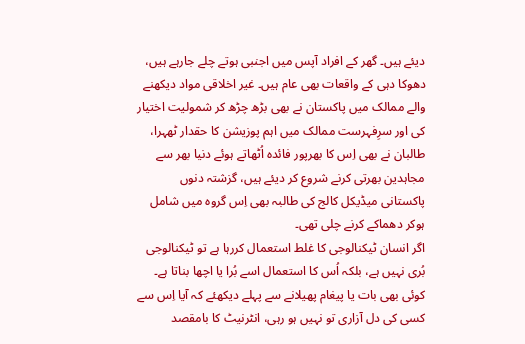دیئے ہیں۔ گھر کے افراد آپس میں اجنبی ہوتے چلے جارہے ہیں، دھوکا دہی کے واقعات بھی عام ہیں۔ غیر اخلاقی مواد دیکھنے والے ممالک میں پاکستان نے بھی بڑھ چڑھ کر شمولیت اختیار کی اور سرِفہرست ممالک میں اہم پوزیشن کا حقدار ٹھہرا، طالبان نے بھی اِس کا بھرپور فائدہ اُٹھاتے ہوئے دنیا بھر سے مجاہدین بھرتی کرنے شروع کر دیئے ہیں، گزشتہ دنوں پاکستانی میڈیکل کالج کی طالبہ بھی اِس گروہ میں شامل ہوکر دھماکے کرنے چلی تھی۔
اگر انسان ٹیکنالوجی کا غلط استعمال کررہا ہے تو ٹیکنالوجی بُری نہیں ہے، بلکہ اُس کا استعمال اسے بُرا یا اچھا بناتا ہے۔ کوئی بھی بات یا پیغام پھیلانے سے پہلے دیکھئے کہ آیا اِس سے کسی کی دل آزاری تو نہیں ہو رہی، انٹرنیٹ کا بامقصد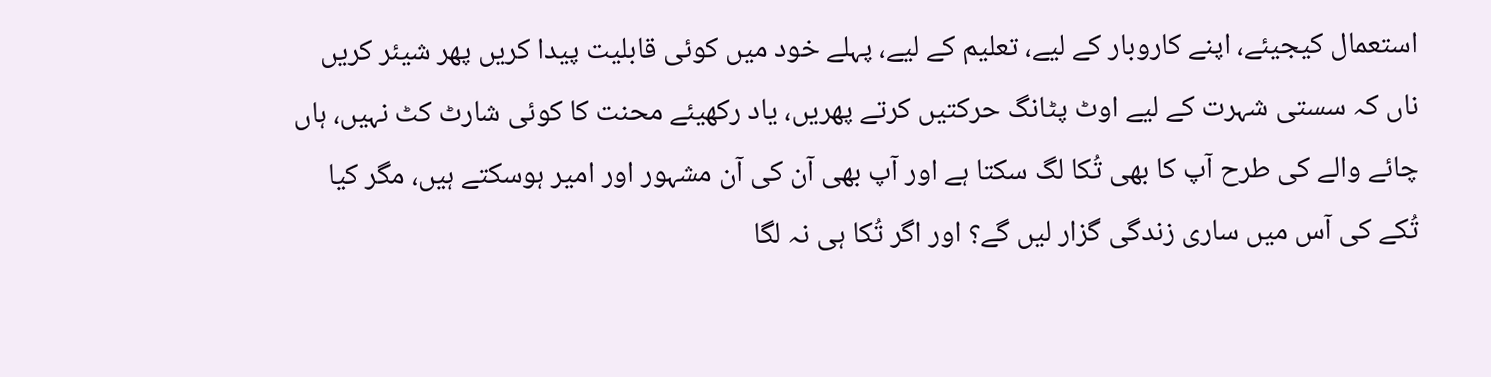استعمال کیجیئے، اپنے کاروبار کے لیے، تعلیم کے لیے، پہلے خود میں کوئی قابلیت پیدا کریں پھر شیئر کریں ناں کہ سستی شہرت کے لیے اوٹ پٹانگ حرکتیں کرتے پھریں، یاد رکھیئے محنت کا کوئی شارٹ کٹ نہیں، ہاں چائے والے کی طرح آپ کا بھی تُکا لگ سکتا ہے اور آپ بھی آن کی آن مشہور اور امیر ہوسکتے ہیں، مگر کیا تُکے کی آس میں ساری زندگی گزار لیں گے؟ اور اگر تُکا ہی نہ لگا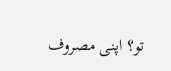تو؟ اپنی مصروف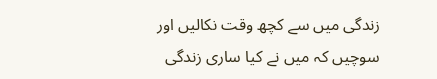زندگی میں سے کچھ وقت نکالیں اور سوچیں کہ میں نے کیا ساری زندگی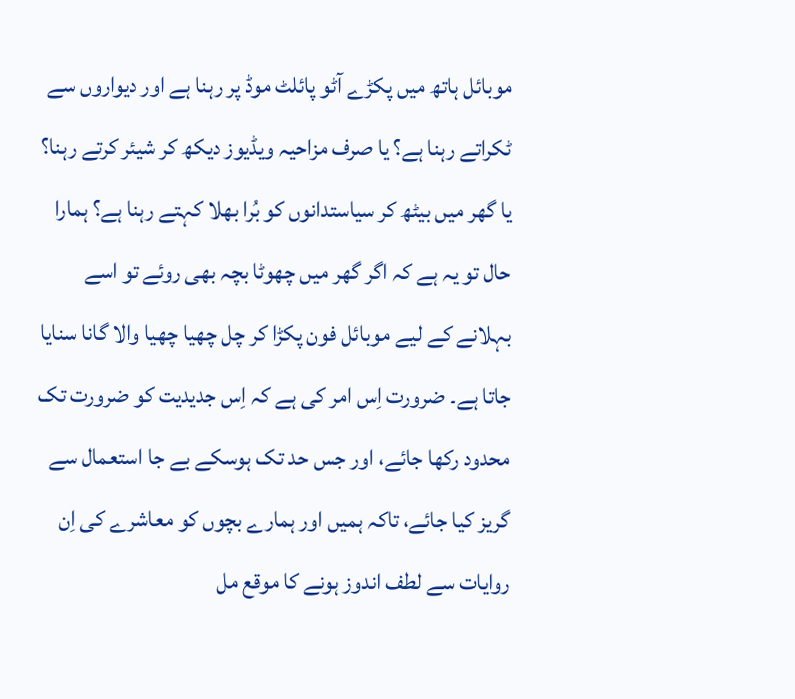موبائل ہاتھ میں پکڑے آٹو پائلٹ موڈ پر رہنا ہے اور دیواروں سے ٹکراتے رہنا ہے؟ یا صرف مزاحیہ ویڈیوز دیکھ کر شیئر کرتے رہنا؟ یا گھر میں بیٹھ کر سیاستدانوں کو بُرا بھلا کہتے رہنا ہے؟ ہمارا حال تو یہ ہے کہ اگر گھر میں چھوٹا بچہ بھی روئے تو اسے بہلانے کے لیے موبائل فون پکڑا کر چل چھیا چھیا والا گانا سنایا جاتا ہے۔ ضرورت اِس امر کی ہے کہ اِس جدیدیت کو ضرورت تک محدود رکھا جائے، اور جس حد تک ہوسکے بے جا استعمال سے گریز کیا جائے، تاکہ ہمیں اور ہمارے بچوں کو معاشرے کی اِن روایات سے لطف اندوز ہونے کا موقع مل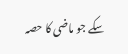سکے جو ماضی کا حصہ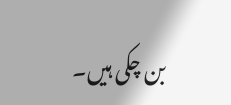بن چکی ہیں۔